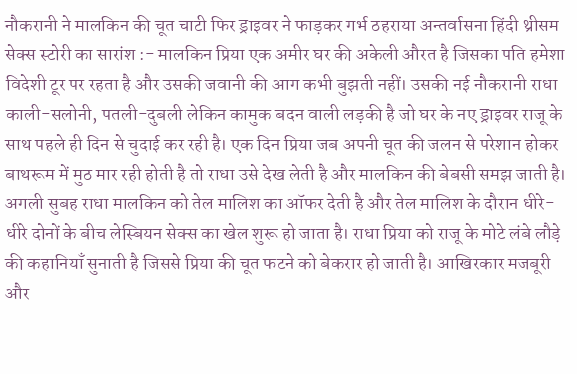नौकरानी ने मालकिन की चूत चाटी फिर ड्राइवर ने फाड़कर गर्भ ठहराया अन्तर्वासना हिंदी थ्रीसम सेक्स स्टोरी का सारांश :- मालकिन प्रिया एक अमीर घर की अकेली औरत है जिसका पति हमेशा विदेशी टूर पर रहता है और उसकी जवानी की आग कभी बुझती नहीं। उसकी नई नौकरानी राधा काली-सलोनी, पतली-दुबली लेकिन कामुक बदन वाली लड़की है जो घर के नए ड्राइवर राजू के साथ पहले ही दिन से चुदाई कर रही है। एक दिन प्रिया जब अपनी चूत की जलन से परेशान होकर बाथरूम में मुठ मार रही होती है तो राधा उसे देख लेती है और मालकिन की बेबसी समझ जाती है।
अगली सुबह राधा मालकिन को तेल मालिश का ऑफर देती है और तेल मालिश के दौरान धीरे-धीरे दोनों के बीच लेस्बियन सेक्स का खेल शुरू हो जाता है। राधा प्रिया को राजू के मोटे लंबे लौड़े की कहानियाँ सुनाती है जिससे प्रिया की चूत फटने को बेकरार हो जाती है। आखिरकार मजबूरी और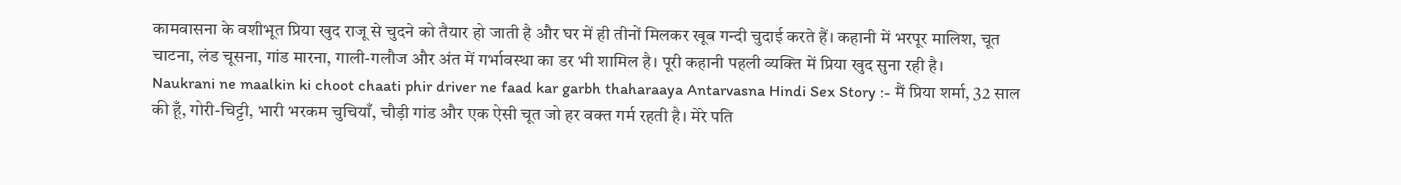कामवासना के वशीभूत प्रिया खुद राजू से चुदने को तैयार हो जाती है और घर में ही तीनों मिलकर खूब गन्दी चुदाई करते हैं। कहानी में भरपूर मालिश, चूत चाटना, लंड चूसना, गांड मारना, गाली-गलौज और अंत में गर्भावस्था का डर भी शामिल है। पूरी कहानी पहली व्यक्ति में प्रिया खुद सुना रही है।
Naukrani ne maalkin ki choot chaati phir driver ne faad kar garbh thaharaaya Antarvasna Hindi Sex Story :- मैं प्रिया शर्मा, 32 साल की हूँ, गोरी-चिट्टी, भारी भरकम चुचियाँ, चौड़ी गांड और एक ऐसी चूत जो हर वक्त गर्म रहती है। मेरे पति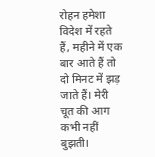रोहन हमेशा विदेश में रहते हैं, महीने में एक बार आते हैं तो दो मिनट में झड़ जाते हैं। मेरी चूत की आग कभी नहीं बुझती।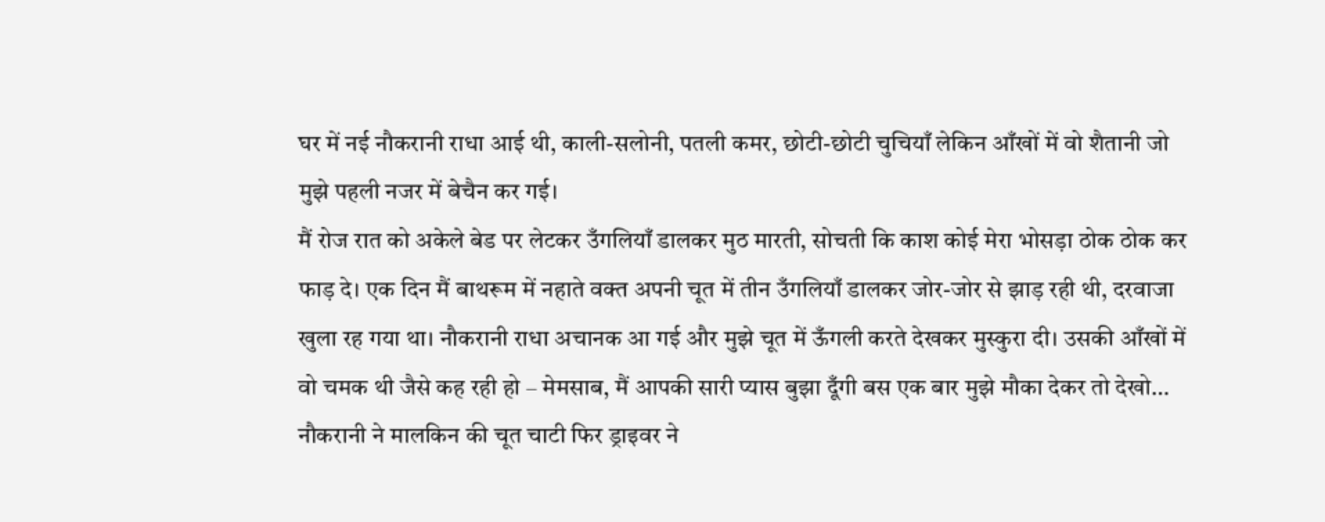घर में नई नौकरानी राधा आई थी, काली-सलोनी, पतली कमर, छोटी-छोटी चुचियाँ लेकिन आँखों में वो शैतानी जो मुझे पहली नजर में बेचैन कर गई।
मैं रोज रात को अकेले बेड पर लेटकर उँगलियाँ डालकर मुठ मारती, सोचती कि काश कोई मेरा भोसड़ा ठोक ठोक कर फाड़ दे। एक दिन मैं बाथरूम में नहाते वक्त अपनी चूत में तीन उँगलियाँ डालकर जोर-जोर से झाड़ रही थी, दरवाजा खुला रह गया था। नौकरानी राधा अचानक आ गई और मुझे चूत में ऊँगली करते देखकर मुस्कुरा दी। उसकी आँखों में वो चमक थी जैसे कह रही हो – मेमसाब, मैं आपकी सारी प्यास बुझा दूँगी बस एक बार मुझे मौका देकर तो देखो…
नौकरानी ने मालकिन की चूत चाटी फिर ड्राइवर ने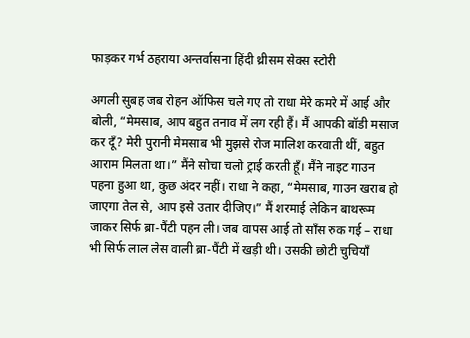फाड़कर गर्भ ठहराया अन्तर्वासना हिंदी थ्रीसम सेक्स स्टोरी

अगली सुबह जब रोहन ऑफिस चले गए तो राधा मेरे कमरे में आई और बोली, “मेमसाब, आप बहुत तनाव में लग रही हैं। मैं आपकी बॉडी मसाज कर दूँ? मेरी पुरानी मेमसाब भी मुझसे रोज मालिश करवाती थीं, बहुत आराम मिलता था।” मैंने सोचा चलो ट्राई करती हूँ। मैंने नाइट गाउन पहना हुआ था, कुछ अंदर नहीं। राधा ने कहा, “मेमसाब, गाउन खराब हो जाएगा तेल से, आप इसे उतार दीजिए।” मैं शरमाई लेकिन बाथरूम जाकर सिर्फ ब्रा-पैंटी पहन ली। जब वापस आई तो साँस रुक गई – राधा भी सिर्फ लाल लेस वाली ब्रा-पैंटी में खड़ी थी। उसकी छोटी चुचियाँ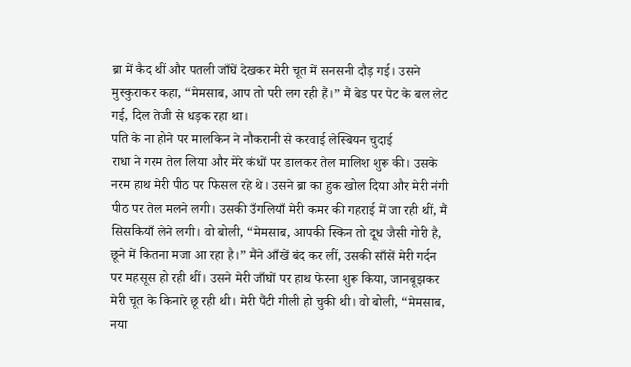ब्रा में कैद थीं और पतली जाँघें देखकर मेरी चूत में सनसनी दौड़ गई। उसने मुस्कुराकर कहा, “मेमसाब, आप तो परी लग रही हैं।” मैं बेड पर पेट के बल लेट गई, दिल तेजी से धड़क रहा था।
पति के ना होने पर मालकिन ने नौकरानी से करवाई लेस्बियन चुदाई
राधा ने गरम तेल लिया और मेरे कंधों पर डालकर तेल मालिश शुरू की। उसके नरम हाथ मेरी पीठ पर फिसल रहे थे। उसने ब्रा का हुक खोल दिया और मेरी नंगी पीठ पर तेल मलने लगी। उसकी उँगलियाँ मेरी कमर की गहराई में जा रही थीं, मैं सिसकियाँ लेने लगी। वो बोली, “मेमसाब, आपकी स्किन तो दूध जैसी गोरी है, छूने में कितना मजा आ रहा है।” मैंने आँखें बंद कर लीं, उसकी साँसें मेरी गर्दन पर महसूस हो रही थीं। उसने मेरी जाँघों पर हाथ फेरना शुरू किया, जानबूझकर मेरी चूत के किनारे छू रही थी। मेरी पैंटी गीली हो चुकी थी। वो बोली, “मेमसाब, नया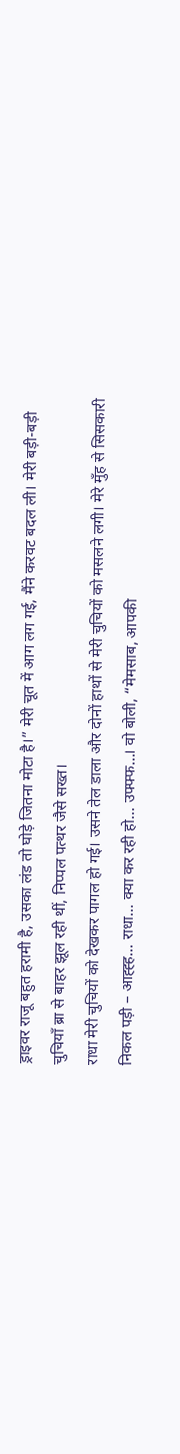ड्राइवर राजू बहुत हरामी है, उसका लंड तो घोड़े जितना मोटा है।” मेरी चूत में आग लग गई, मैंने करवट बदल ली। मेरी बड़ी-बड़ी चुचियाँ ब्रा से बाहर झूल रही थीं, निप्पल पत्थर जैसे सख्त।
राधा मेरी चुचियों को देखकर पागल हो गई। उसने तेल डाला और दोनों हाथों से मेरी चुचियों को मसलने लगी। मेरे मुँह से सिसकारी निकल पड़ी – आह्ह्ह… राधा… क्या कर रही हो… उफ्फ्फ…। वो बोली, “मेमसाब, आपकी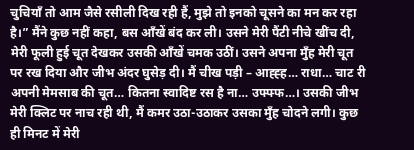चुचियाँ तो आम जैसे रसीली दिख रही हैं, मुझे तो इनको चूसने का मन कर रहा है।” मैंने कुछ नहीं कहा, बस आँखें बंद कर ली। उसने मेरी पैंटी नीचे खींच दी, मेरी फूली हुई चूत देखकर उसकी आँखें चमक उठीं। उसने अपना मुँह मेरी चूत पर रख दिया और जीभ अंदर घुसेड़ दी। मैं चीख पड़ी – आह्ह्ह… राधा… चाट री अपनी मेमसाब की चूत… कितना स्वादिष्ट रस है ना… उफ्फ्फ…। उसकी जीभ मेरी क्लिट पर नाच रही थी, मैं कमर उठा-उठाकर उसका मुँह चोदने लगी। कुछ ही मिनट में मेरी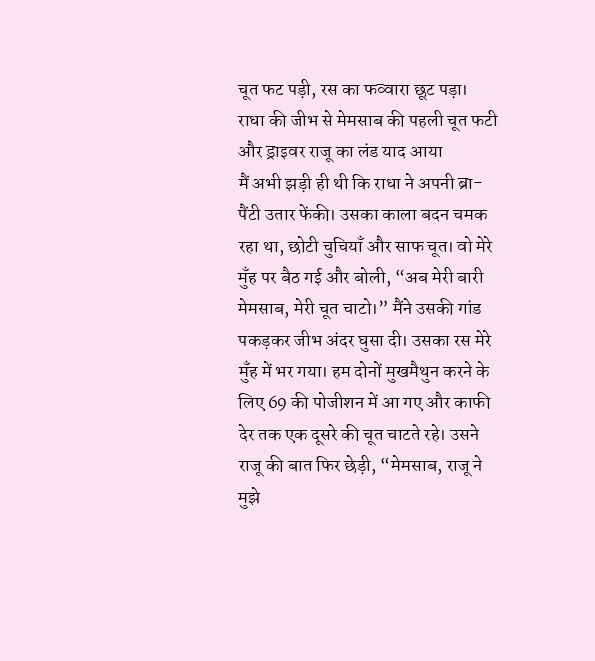चूत फट पड़ी, रस का फव्वारा छूट पड़ा।
राधा की जीभ से मेमसाब की पहली चूत फटी और ड्राइवर राजू का लंड याद आया
मैं अभी झड़ी ही थी कि राधा ने अपनी ब्रा-पैंटी उतार फेंकी। उसका काला बदन चमक रहा था, छोटी चुचियाँ और साफ चूत। वो मेरे मुँह पर बैठ गई और बोली, “अब मेरी बारी मेमसाब, मेरी चूत चाटो।” मैंने उसकी गांड पकड़कर जीभ अंदर घुसा दी। उसका रस मेरे मुँह में भर गया। हम दोनों मुखमैथुन करने के लिए 69 की पोजीशन में आ गए और काफी देर तक एक दूसरे की चूत चाटते रहे। उसने राजू की बात फिर छेड़ी, “मेमसाब, राजू ने मुझे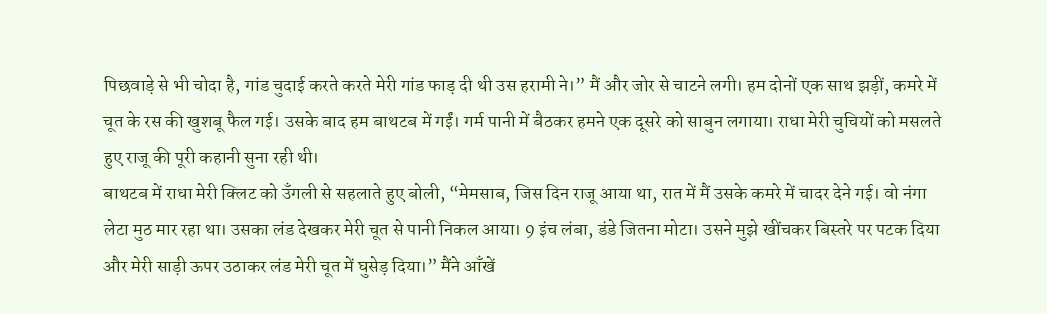पिछवाड़े से भी चोदा है, गांड चुदाई करते करते मेरी गांड फाड़ दी थी उस हरामी ने।” मैं और जोर से चाटने लगी। हम दोनों एक साथ झड़ीं, कमरे में चूत के रस की खुशबू फैल गई। उसके बाद हम बाथटब में गईं। गर्म पानी में बैठकर हमने एक दूसरे को साबुन लगाया। राधा मेरी चुचियों को मसलते हुए राजू की पूरी कहानी सुना रही थी।
बाथटब में राधा मेरी क्लिट को उँगली से सहलाते हुए बोली, “मेमसाब, जिस दिन राजू आया था, रात में मैं उसके कमरे में चादर देने गई। वो नंगा लेटा मुठ मार रहा था। उसका लंड देखकर मेरी चूत से पानी निकल आया। 9 इंच लंबा, डंडे जितना मोटा। उसने मुझे खींचकर बिस्तरे पर पटक दिया और मेरी साड़ी ऊपर उठाकर लंड मेरी चूत में घुसेड़ दिया।” मैंने आँखें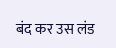बंद कर उस लंड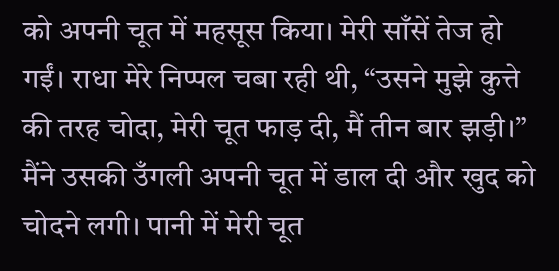को अपनी चूत में महसूस किया। मेरी साँसें तेज हो गईं। राधा मेरे निप्पल चबा रही थी, “उसने मुझे कुत्ते की तरह चोदा, मेरी चूत फाड़ दी, मैं तीन बार झड़ी।” मैंने उसकी उँगली अपनी चूत में डाल दी और खुद को चोदने लगी। पानी में मेरी चूत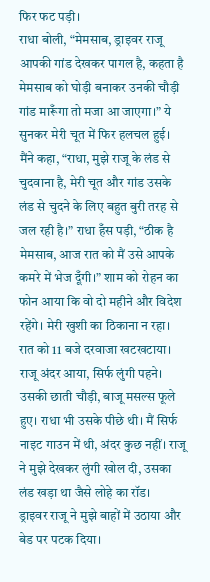फिर फट पड़ी।
राधा बोली, “मेमसाब, ड्राइवर राजू आपकी गांड देखकर पागल है, कहता है मेमसाब को घोड़ी बनाकर उनकी चौड़ी गांड मारूँगा तो मजा आ जाएगा।” ये सुनकर मेरी चूत में फिर हलचल हुई। मैंने कहा, “राधा, मुझे राजू के लंड से चुदवाना है, मेरी चूत और गांड उसके लंड से चुदने के लिए बहुत बुरी तरह से जल रही है।” राधा हँस पड़ी, “ठीक है मेमसाब, आज रात को मैं उसे आपके कमरे में भेज दूँगी।” शाम को रोहन का फोन आया कि वो दो महीने और विदेश रहेंगे। मेरी खुशी का ठिकाना न रहा। रात को 11 बजे दरवाजा खटखटाया। राजू अंदर आया, सिर्फ लुंगी पहने। उसकी छाती चौड़ी, बाजू मसल्स फूले हुए। राधा भी उसके पीछे थी। मैं सिर्फ नाइट गाउन में थी, अंदर कुछ नहीं। राजू ने मुझे देखकर लुंगी खोल दी, उसका लंड खड़ा था जैसे लोहे का रॉड।
ड्राइवर राजू ने मुझे बाहों में उठाया और बेड पर पटक दिया।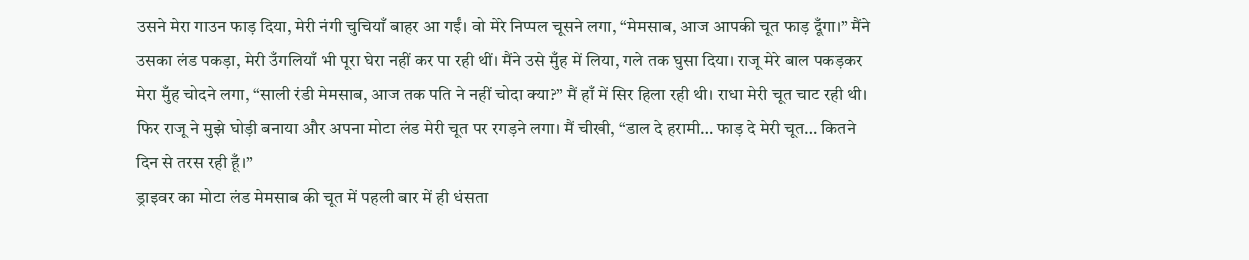उसने मेरा गाउन फाड़ दिया, मेरी नंगी चुचियाँ बाहर आ गईं। वो मेरे निप्पल चूसने लगा, “मेमसाब, आज आपकी चूत फाड़ दूँगा।” मैंने उसका लंड पकड़ा, मेरी उँगलियाँ भी पूरा घेरा नहीं कर पा रही थीं। मैंने उसे मुँह में लिया, गले तक घुसा दिया। राजू मेरे बाल पकड़कर मेरा मुँह चोदने लगा, “साली रंडी मेमसाब, आज तक पति ने नहीं चोदा क्या?” मैं हाँ में सिर हिला रही थी। राधा मेरी चूत चाट रही थी। फिर राजू ने मुझे घोड़ी बनाया और अपना मोटा लंड मेरी चूत पर रगड़ने लगा। मैं चीखी, “डाल दे हरामी… फाड़ दे मेरी चूत… कितने दिन से तरस रही हूँ।”
ड्राइवर का मोटा लंड मेमसाब की चूत में पहली बार में ही धंसता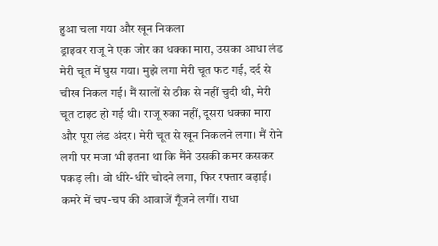हुआ चला गया और खून निकला
ड्राइवर राजू ने एक जोर का धक्का मारा, उसका आधा लंड मेरी चूत में घुस गया। मुझे लगा मेरी चूत फट गई, दर्द से चीख निकल गई। मैं सालों से ठीक से नहीं चुदी थी, मेरी चूत टाइट हो गई थी। राजू रुका नहीं, दूसरा धक्का मारा और पूरा लंड अंदर। मेरी चूत से खून निकलने लगा। मैं रोने लगी पर मजा भी इतना था कि मैंने उसकी कमर कसकर पकड़ ली। वो धीरे-धीरे चोदने लगा, फिर रफ्तार बढ़ाई। कमरे में चप-चप की आवाजें गूँजने लगीं। राधा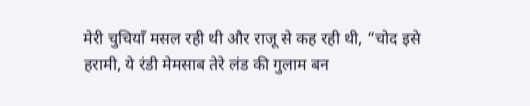मेरी चुचियाँ मसल रही थी और राजू से कह रही थी, “चोद इसे हरामी, ये रंडी मेमसाब तेरे लंड की गुलाम बन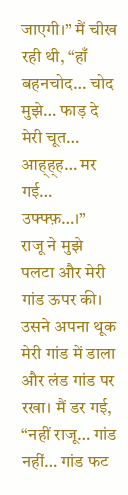जाएगी।” मैं चीख रही थी, “हाँ बहनचोद… चोद मुझे… फाड़ दे मेरी चूत… आह्ह्ह… मर गई… उफ्फ्फ़…।”
राजू ने मुझे पलटा और मेरी गांड ऊपर की। उसने अपना थूक मेरी गांड में डाला और लंड गांड पर रखा। मैं डर गई, “नहीं राजू… गांड नहीं… गांड फट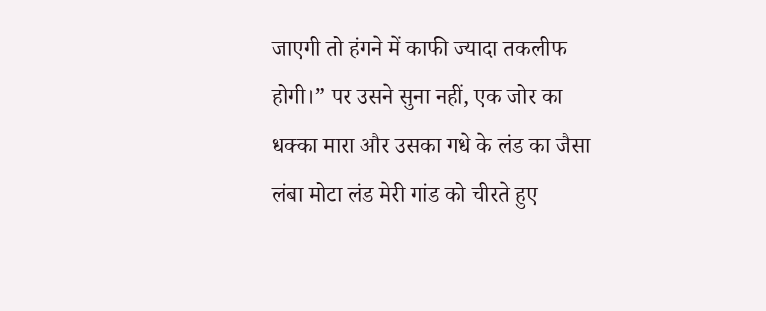जाएगी तो हंगने में काफी ज्यादा तकलीफ होगी।” पर उसने सुना नहीं, एक जोर का धक्का मारा और उसका गधे के लंड का जैसा लंबा मोटा लंड मेरी गांड को चीरते हुए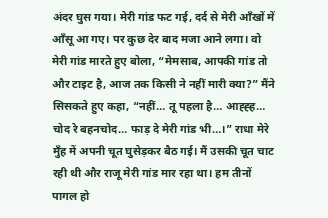अंदर घुस गया। मेरी गांड फट गई, दर्द से मेरी आँखों में आँसू आ गए। पर कुछ देर बाद मजा आने लगा। वो मेरी गांड मारते हुए बोला, “मेमसाब, आपकी गांड तो और टाइट है, आज तक किसी ने नहीं मारी क्या?” मैंने सिसकते हुए कहा, “नहीं… तू पहला है… आह्ह्ह… चोद रे बहनचोद… फाड़ दे मेरी गांड भी…।” राधा मेरे मुँह में अपनी चूत घुसेड़कर बैठ गई। मैं उसकी चूत चाट रही थी और राजू मेरी गांड मार रहा था। हम तीनों पागल हो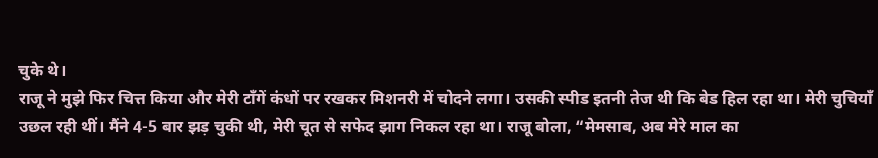चुके थे।
राजू ने मुझे फिर चित्त किया और मेरी टाँगें कंधों पर रखकर मिशनरी में चोदने लगा। उसकी स्पीड इतनी तेज थी कि बेड हिल रहा था। मेरी चुचियाँ उछल रही थीं। मैंने 4-5 बार झड़ चुकी थी, मेरी चूत से सफेद झाग निकल रहा था। राजू बोला, “मेमसाब, अब मेरे माल का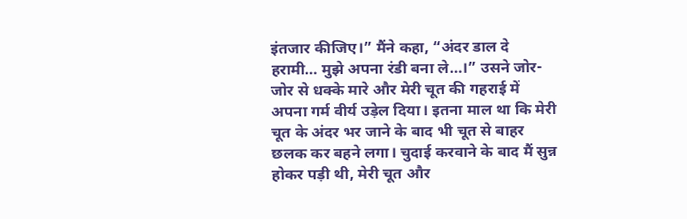इंतजार कीजिए।” मैंने कहा, “अंदर डाल दे हरामी… मुझे अपना रंडी बना ले…।” उसने जोर-जोर से धक्के मारे और मेरी चूत की गहराई में अपना गर्म वीर्य उड़ेल दिया। इतना माल था कि मेरी चूत के अंदर भर जाने के बाद भी चूत से बाहर छलक कर बहने लगा। चुदाई करवाने के बाद मैं सुन्न होकर पड़ी थी, मेरी चूत और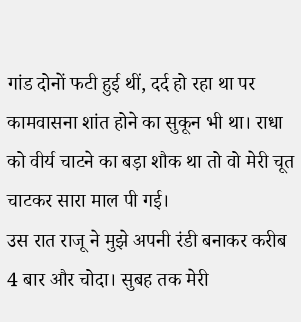गांड दोनों फटी हुई थीं, दर्द हो रहा था पर कामवासना शांत होने का सुकून भी था। राधा को वीर्य चाटने का बड़ा शौक था तो वो मेरी चूत चाटकर सारा माल पी गई।
उस रात राजू ने मुझे अपनी रंडी बनाकर करीब 4 बार और चोदा। सुबह तक मेरी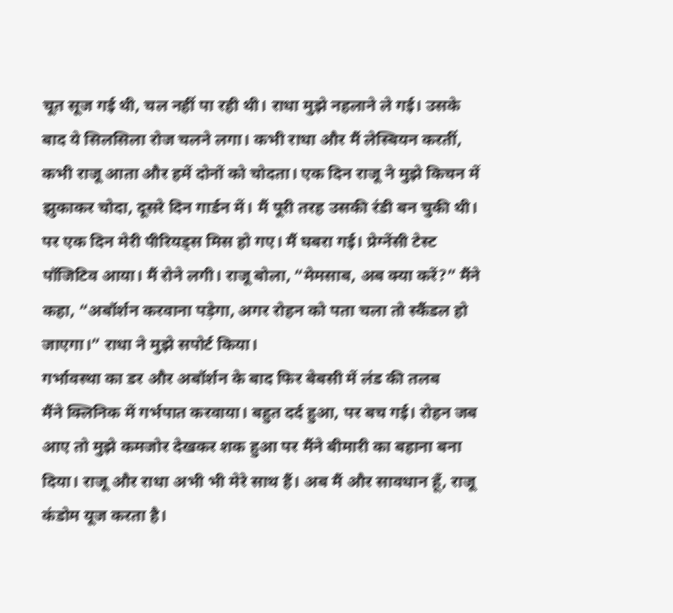चूत सूज गई थी, चल नहीं पा रही थी। राधा मुझे नहलाने ले गई। उसके बाद ये सिलसिला रोज चलने लगा। कभी राधा और मैं लेस्बियन करतीं, कभी राजू आता और हमें दोनों को चोदता। एक दिन राजू ने मुझे किचन में झुकाकर चोदा, दूसरे दिन गार्डन में। मैं पूरी तरह उसकी रंडी बन चुकी थी। पर एक दिन मेरी पीरियड्स मिस हो गए। मैं घबरा गई। प्रेग्नेंसी टेस्ट पॉजिटिव आया। मैं रोने लगी। राजू बोला, “मेमसाब, अब क्या करें?” मैंने कहा, “अबॉर्शन करवाना पड़ेगा, अगर रोहन को पता चला तो स्कैंडल हो जाएगा।” राधा ने मुझे सपोर्ट किया।
गर्भावस्था का डर और अबॉर्शन के बाद फिर बेबसी में लंड की तलब
मैंने क्लिनिक में गर्भपात करवाया। बहुत दर्द हुआ, पर बच गई। रोहन जब आए तो मुझे कमजोर देखकर शक हुआ पर मैंने बीमारी का बहाना बना दिया। राजू और राधा अभी भी मेरे साथ हैं। अब मैं और सावधान हूँ, राजू कंडोम यूज करता है।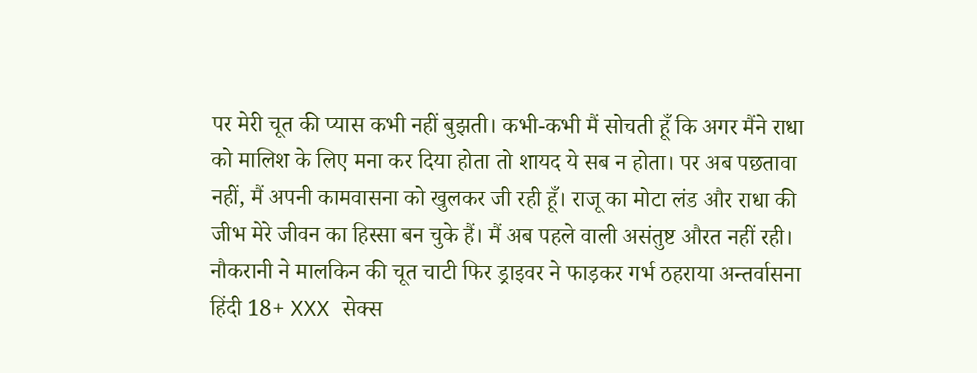पर मेरी चूत की प्यास कभी नहीं बुझती। कभी-कभी मैं सोचती हूँ कि अगर मैंने राधा को मालिश के लिए मना कर दिया होता तो शायद ये सब न होता। पर अब पछतावा नहीं, मैं अपनी कामवासना को खुलकर जी रही हूँ। राजू का मोटा लंड और राधा की जीभ मेरे जीवन का हिस्सा बन चुके हैं। मैं अब पहले वाली असंतुष्ट औरत नहीं रही।
नौकरानी ने मालकिन की चूत चाटी फिर ड्राइवर ने फाड़कर गर्भ ठहराया अन्तर्वासना हिंदी 18+ XXX सेक्स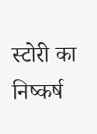स्टोरी का निष्कर्ष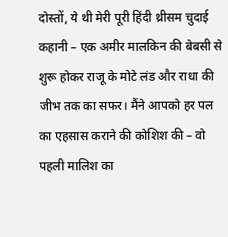दोस्तों, ये थी मेरी पूरी हिंदी थ्रीसम चुदाई कहानी – एक अमीर मालकिन की बेबसी से शुरू होकर राजू के मोटे लंड और राधा की जीभ तक का सफर। मैंने आपको हर पल का एहसास कराने की कोशिश की – वो पहली मालिश का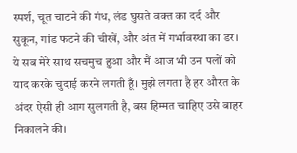स्पर्श, चूत चाटने की गंध, लंड घुसते वक्त का दर्द और सुकून, गांड फटने की चीखें, और अंत में गर्भावस्था का डर। ये सब मेरे साथ सचमुच हुआ और मैं आज भी उन पलों को याद करके चुदाई करने लगती हूँ। मुझे लगता है हर औरत के अंदर ऐसी ही आग सुलगती है, बस हिम्मत चाहिए उसे बाहर निकालने की।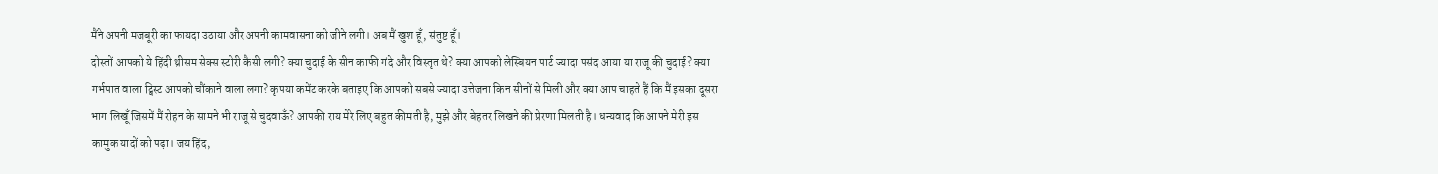मैंने अपनी मजबूरी का फायदा उठाया और अपनी कामवासना को जीने लगी। अब मैं खुश हूँ, संतुष्ट हूँ।
दोस्तों आपको ये हिंदी थ्रीसम सेक्स स्टोरी कैसी लगी? क्या चुदाई के सीन काफी गंदे और विस्तृत थे? क्या आपको लेस्बियन पार्ट ज्यादा पसंद आया या राजू की चुदाई? क्या गर्भपात वाला ट्विस्ट आपको चौंकाने वाला लगा? कृपया कमेंट करके बताइए कि आपको सबसे ज्यादा उत्तेजना किन सीनों से मिली और क्या आप चाहते हैं कि मैं इसका दूसरा भाग लिखूँ जिसमें मैं रोहन के सामने भी राजू से चुदवाऊँ? आपकी राय मेरे लिए बहुत कीमती है, मुझे और बेहतर लिखने की प्रेरणा मिलती है। धन्यवाद कि आपने मेरी इस कामुक यादों को पढ़ा। जय हिंद,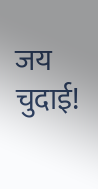जय चुदाई!